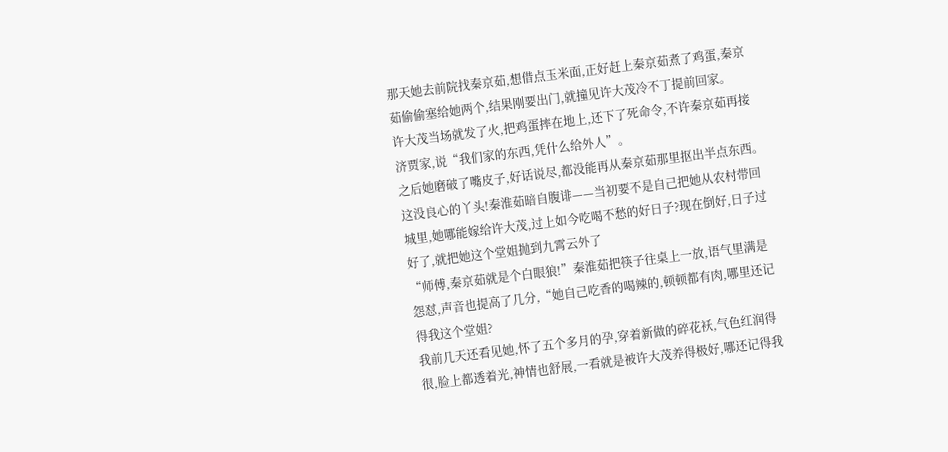那天她去前院找秦京茹,想借点玉米面,正好赶上秦京茹煮了鸡蛋,秦京茹偷偷塞给她两个,结果刚要出门,就撞见许大茂冷不丁提前回家。
许大茂当场就发了火,把鸡蛋摔在地上,还下了死命令,不许秦京茹再接济贾家,说“我们家的东西,凭什么给外人”。
之后她磨破了嘴皮子,好话说尽,都没能再从秦京茹那里抠出半点东西。
这没良心的丫头!秦淮茹暗自腹诽——当初要不是自己把她从农村带回城里,她哪能嫁给许大茂,过上如今吃喝不愁的好日子?现在倒好,日子过好了,就把她这个堂姐抛到九霄云外了
“师傅,秦京茹就是个白眼狼!”秦淮茹把筷子往桌上一放,语气里满是怨怼,声音也提高了几分,“她自己吃香的喝辣的,顿顿都有肉,哪里还记得我这个堂姐?
我前几天还看见她,怀了五个多月的孕,穿着新做的碎花袄,气色红润得很,脸上都透着光,神情也舒展,一看就是被许大茂养得极好,哪还记得我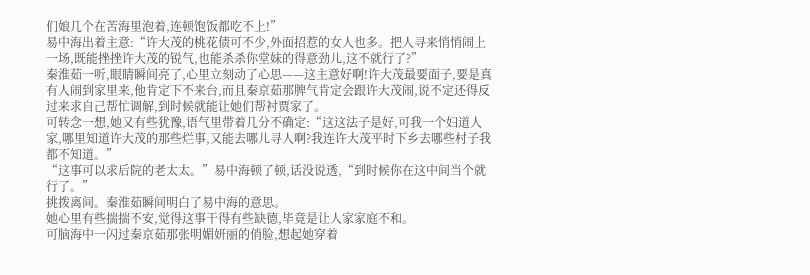们娘几个在苦海里泡着,连顿饱饭都吃不上!”
易中海出着主意:“许大茂的桃花债可不少,外面招惹的女人也多。把人寻来悄悄闹上一场,既能挫挫许大茂的锐气,也能杀杀你堂妹的得意劲儿,这不就行了?”
秦淮茹一听,眼睛瞬间亮了,心里立刻动了心思——这主意好啊!许大茂最要面子,要是真有人闹到家里来,他肯定下不来台,而且秦京茹那脾气肯定会跟许大茂闹,说不定还得反过来求自己帮忙调解,到时候就能让她们帮衬贾家了。
可转念一想,她又有些犹豫,语气里带着几分不确定:“这这法子是好,可我一个妇道人家,哪里知道许大茂的那些烂事,又能去哪儿寻人啊?我连许大茂平时下乡去哪些村子我都不知道。”
“这事可以求后院的老太太。”易中海顿了顿,话没说透,“到时候你在这中间当个就行了。”
挑拨离间。秦淮茹瞬间明白了易中海的意思。
她心里有些揣揣不安,觉得这事干得有些缺德,毕竟是让人家家庭不和。
可脑海中一闪过秦京茹那张明媚妍丽的俏脸,想起她穿着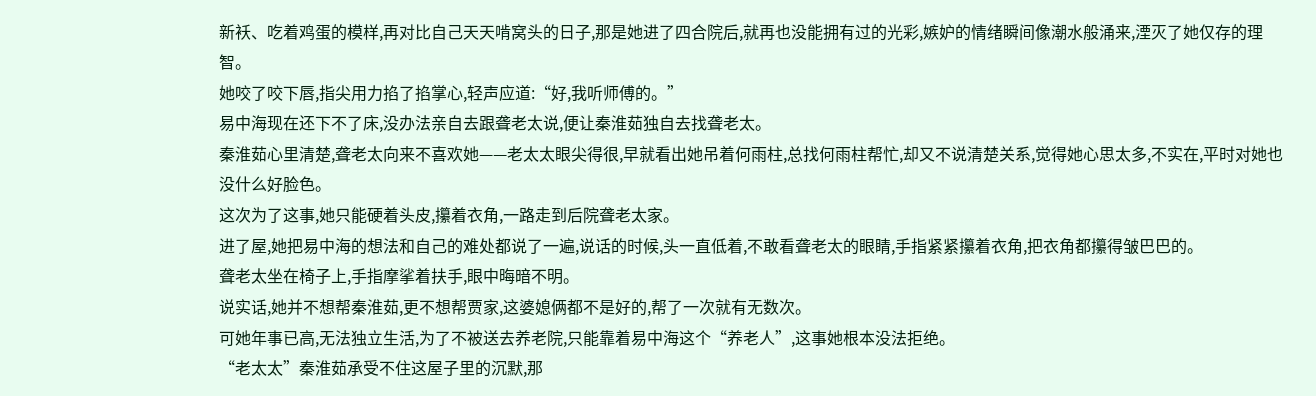新袄、吃着鸡蛋的模样,再对比自己天天啃窝头的日子,那是她进了四合院后,就再也没能拥有过的光彩,嫉妒的情绪瞬间像潮水般涌来,湮灭了她仅存的理智。
她咬了咬下唇,指尖用力掐了掐掌心,轻声应道:“好,我听师傅的。”
易中海现在还下不了床,没办法亲自去跟聋老太说,便让秦淮茹独自去找聋老太。
秦淮茹心里清楚,聋老太向来不喜欢她——老太太眼尖得很,早就看出她吊着何雨柱,总找何雨柱帮忙,却又不说清楚关系,觉得她心思太多,不实在,平时对她也没什么好脸色。
这次为了这事,她只能硬着头皮,攥着衣角,一路走到后院聋老太家。
进了屋,她把易中海的想法和自己的难处都说了一遍,说话的时候,头一直低着,不敢看聋老太的眼睛,手指紧紧攥着衣角,把衣角都攥得皱巴巴的。
聋老太坐在椅子上,手指摩挲着扶手,眼中晦暗不明。
说实话,她并不想帮秦淮茹,更不想帮贾家,这婆媳俩都不是好的,帮了一次就有无数次。
可她年事已高,无法独立生活,为了不被送去养老院,只能靠着易中海这个“养老人”,这事她根本没法拒绝。
“老太太”秦淮茹承受不住这屋子里的沉默,那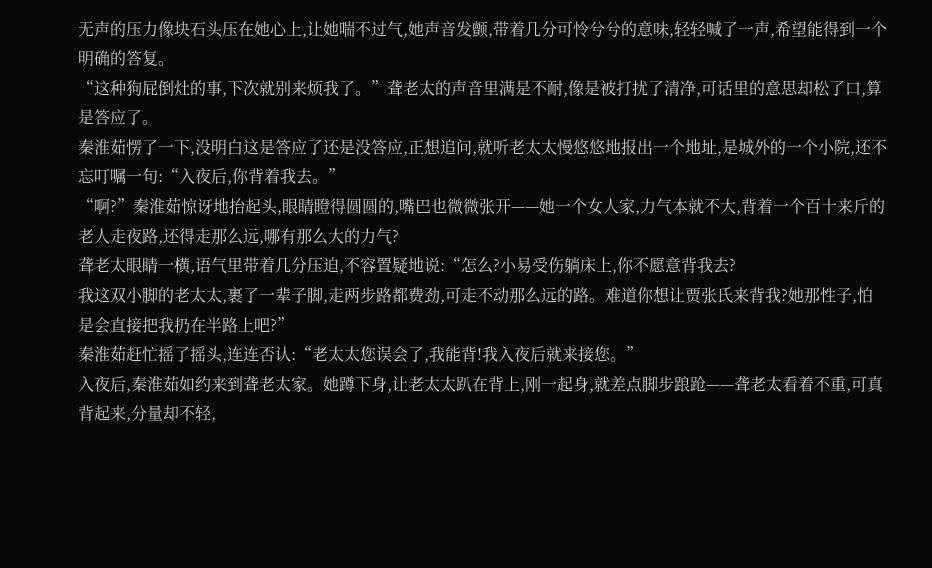无声的压力像块石头压在她心上,让她喘不过气,她声音发颤,带着几分可怜兮兮的意味,轻轻喊了一声,希望能得到一个明确的答复。
“这种狗屁倒灶的事,下次就别来烦我了。”聋老太的声音里满是不耐,像是被打扰了清净,可话里的意思却松了口,算是答应了。
秦淮茹愣了一下,没明白这是答应了还是没答应,正想追问,就听老太太慢悠悠地报出一个地址,是城外的一个小院,还不忘叮嘱一句:“入夜后,你背着我去。”
“啊?”秦淮茹惊讶地抬起头,眼睛瞪得圆圆的,嘴巴也微微张开——她一个女人家,力气本就不大,背着一个百十来斤的老人走夜路,还得走那么远,哪有那么大的力气?
聋老太眼睛一横,语气里带着几分压迫,不容置疑地说:“怎么?小易受伤躺床上,你不愿意背我去?
我这双小脚的老太太,裹了一辈子脚,走两步路都费劲,可走不动那么远的路。难道你想让贾张氏来背我?她那性子,怕是会直接把我扔在半路上吧?”
秦淮茹赶忙摇了摇头,连连否认:“老太太您误会了,我能背!我入夜后就来接您。”
入夜后,秦淮茹如约来到聋老太家。她蹲下身,让老太太趴在背上,刚一起身,就差点脚步踉跄——聋老太看着不重,可真背起来,分量却不轻,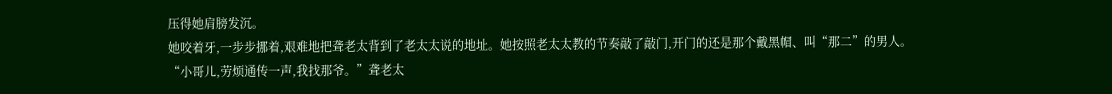压得她肩膀发沉。
她咬着牙,一步步挪着,艰难地把聋老太背到了老太太说的地址。她按照老太太教的节奏敲了敲门,开门的还是那个戴黑帽、叫“那二”的男人。
“小哥儿,劳烦通传一声,我找那爷。”聋老太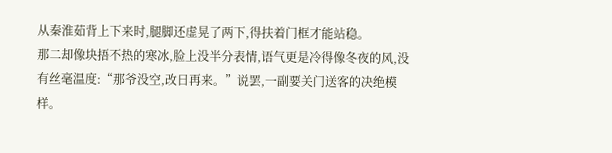从秦淮茹背上下来时,腿脚还虚晃了两下,得扶着门框才能站稳。
那二却像块捂不热的寒冰,脸上没半分表情,语气更是冷得像冬夜的风,没有丝毫温度:“那爷没空,改日再来。”说罢,一副要关门送客的决绝模样。